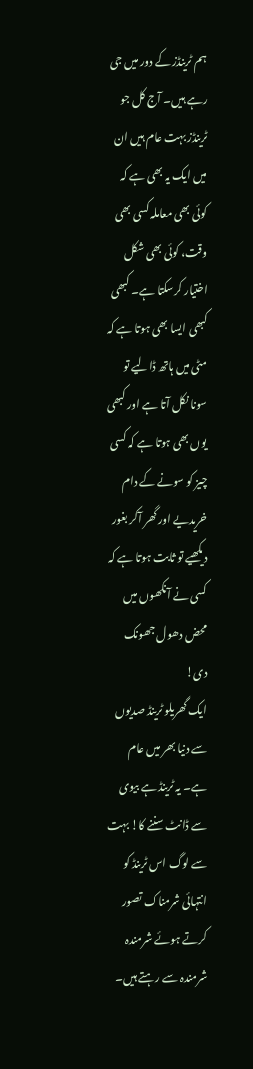ہم ٹرینڈز کے دور میں جی رہے ہیں۔ آج کل جو ٹرینڈز بہت عام ہیں ان میں ایک یہ بھی ہے کہ کوئی بھی معاملہ کسی بھی وقت، کوئی بھی شکل اختیار کرسکتا ہے۔ کبھی کبھی ایسا بھی ہوتا ہے کہ مٹی میں ہاتھ ڈالیے تو سونا نکل آتا ہے اور کبھی یوں بھی ہوتا ہے کہ کسی چیز کو سونے کے دام خریدیے اور گھر آکر بغور دیکھیے تو ثابت ہوتا ہے کہ کسی نے آنکھوں میں محض دھول جھونک دی!
ایک گھریلو ٹرینڈ صدیوں سے دنیا بھر میں عام ہے۔ یہ ٹرینڈ ہے بیوی سے ڈانٹ سننے کا! بہت سے لوگ اس ٹرینڈ کو انتہائی شرمناک تصور کرتے ہوئے شرمندہ شرمندہ سے رہتے ہیں۔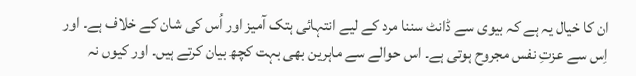ان کا خیال یہ ہے کہ بیوی سے ڈانٹ سننا مرد کے لیے انتہائی ہتک آمیز اور اُس کی شان کے خلاف ہے۔ اور اِس سے عزتِ نفس مجروح ہوتی ہے۔ اس حوالے سے ماہرین بھی بہت کچھ بیان کرتے ہیں۔ اور کیوں نہ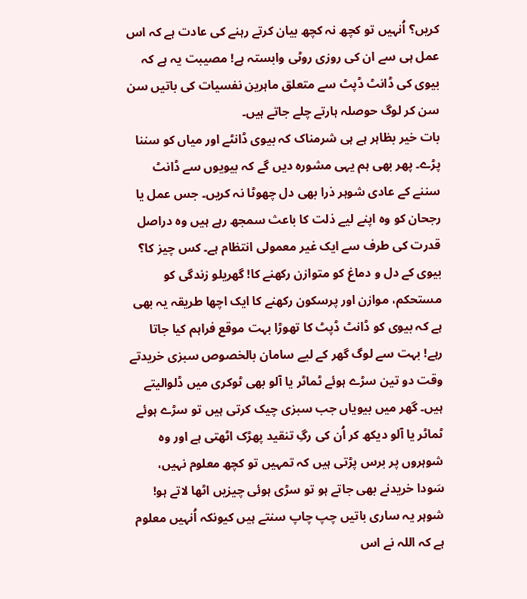کریں؟ اُنہیں تو کچھ نہ کچھ بیان کرتے رہنے کی عادت ہے کہ اس عمل ہی سے ان کی روزی روٹی وابستہ ہے! مصیبت یہ ہے کہ بیوی کی ڈانٹ ڈپٹ سے متعلق ماہرین نفسیات کی باتیں سن سن کر لوگ حوصلہ ہارتے چلے جاتے ہیں۔
بات خیر بظاہر ہے ہی شرمناک کہ بیوی ڈانٹے اور میاں کو سننا پڑے۔ پھر بھی ہم یہی مشورہ دیں گے کہ بیویوں سے ڈانٹ سننے کے عادی شوہر ذرا بھی دل چھوٹا نہ کریں۔ جس عمل یا رجحان کو وہ اپنے لیے ذلت کا باعث سمجھ رہے ہیں وہ دراصل قدرت کی طرف سے ایک غیر معمولی انتظام ہے۔ کس چیز کا؟ بیوی کے دل و دماغ کو متوازن رکھنے کا! گھریلو زندگی کو مستحکم، موازن اور پرسکون رکھنے کا ایک اچھا طریقہ یہ بھی ہے کہ بیوی کو ڈانٹ ڈپٹ کا تھوڑا بہت موقع فراہم کیا جاتا رہے! بہت سے لوگ گھر کے لیے سامان بالخصوص سبزی خریدتے وقت دو تین سڑے ہوئے ٹماٹر یا آلو بھی ٹوکری میں ڈلوالیتے ہیں۔ گھر میں بیویاں جب سبزی چیک کرتی ہیں تو سڑے ہوئے ٹماٹر یا آلو دیکھ کر اُن کی رگِ تنقید پھڑک اٹھتی ہے اور وہ شوہروں پر برس پڑتی ہیں کہ تمہیں تو کچھ معلوم نہیں، سَودا خریدنے بھی جاتے ہو تو سڑی ہوئی چیزیں اٹھا لاتے ہو! شوہر یہ ساری باتیں چپ چاپ سنتے ہیں کیونکہ اُنہیں معلوم ہے کہ اللہ نے اس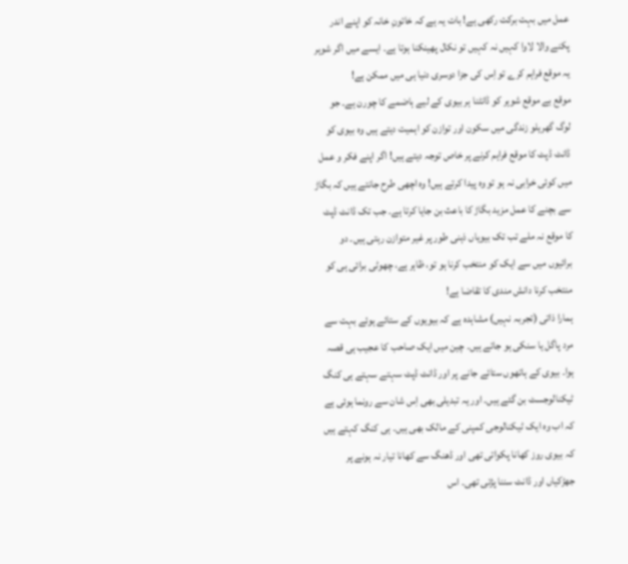عمل میں بہت برکت رکھی ہے! بات یہ ہے کہ خاتونِ خانہ کو اپنے اندر پکنے والا لاوا کہیں نہ کہیں تو نکال پھینکنا ہوتا ہے۔ ایسے میں اگر شوہر یہ موقع فراہم کرے تو اِس کی جزا دوسری دنیا ہی میں ممکن ہے!
موقع بے موقع شوہر کو ڈانٹنا ہر بیوی کے لیے ہاضمے کا چورن ہے۔ جو لوگ گھریلو زندگی میں سکون اور توازن کو اہمیت دیتے ہیں وہ بیوی کو ڈانٹ ڈپٹ کا موقع فراہم کرنے پر خاص توجہ دیتے ہیں! اگر اپنے فکر و عمل میں کوئی خرابی نہ ہو تو وہ پیدا کرتے ہیں! وہ اچھی طرح جانتے ہیں کہ بگاڑ سے بچنے کا عمل مزید بگاڑ کا باعث بن جایا کرتا ہے۔ جب تک ڈانٹ ڈپٹ کا موقع نہ ملے تب تک بیویاں ذہنی طور پر غیر متوازن رہتی ہیں۔ دو برائیوں میں سے ایک کو منتخب کرنا ہو تو، ظاہر ہے، چھوٹی برائی ہی کو منتخب کرنا دانش مندی کا تقاضا ہے!
ہمارا ذاتی (تجربہ نہیں) مشاہدہ ہے کہ بیویوں کے ستائے ہوئے بہت سے مرد پاگل یا سنکی ہو جاتے ہیں۔ چین میں ایک صاحب کا عجیب ہی قصہ ہوا۔ بیوی کے ہاتھوں ستائے جانے پر اور ڈانٹ ڈپٹ سہتے سہتے ہی کنگ ٹیکنالوجسٹ بن گئے ہیں۔ اور یہ تبدیلی بھی اِس شان سے رونما ہوئی ہے کہ اب وہ ایک ٹیکنالوجی کمپنی کے مالک بھی ہیں۔ ہی کنگ کہتے ہیں کہ بیوی روز کھانا پکواتی تھی اور ڈھنگ سے کھانا تیار نہ ہونے پر جھڑکیاں اور ڈانٹ سننا پڑتی تھی۔ اس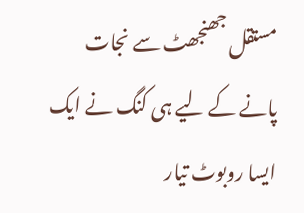مستقل جھنجھٹ سے نجات پانے کے لیے ہی کنگ نے ایک ایسا روبوٹ تیار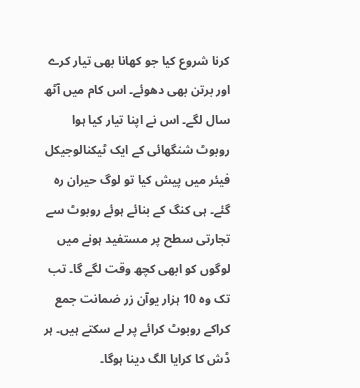کرنا شروع کیا جو کھانا بھی تیار کرے اور برتن بھی دھوئے۔ اس کام میں آٹھ سال لگے۔ اس نے اپنا تیار کیا ہوا روبوٹ شنگھائی کے ایک ٹیکنالوجیکل فیئر میں پیش کیا تو لوگ حیران رہ گئے۔ ہی کنگ کے بنائے ہوئے روبوٹ سے تجارتی سطح پر مستفید ہونے میں لوگوں کو ابھی کچھ وقت لگے گا۔ تب تک وہ 10 ہزار یوآن زر ضمانت جمع کراکے روبوٹ کرائے پر لے سکتے ہیں۔ ہر ڈش کا کرایا الگ دینا ہوگا۔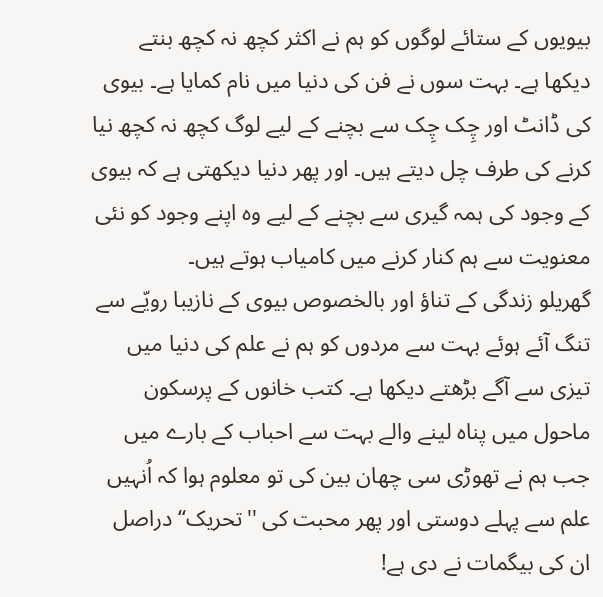بیویوں کے ستائے لوگوں کو ہم نے اکثر کچھ نہ کچھ بنتے دیکھا ہے۔ بہت سوں نے فن کی دنیا میں نام کمایا ہے۔ بیوی کی ڈانٹ اور چِک چِک سے بچنے کے لیے لوگ کچھ نہ کچھ نیا کرنے کی طرف چل دیتے ہیں۔ اور پھر دنیا دیکھتی ہے کہ بیوی کے وجود کی ہمہ گیری سے بچنے کے لیے وہ اپنے وجود کو نئی معنویت سے ہم کنار کرنے میں کامیاب ہوتے ہیں۔
گھریلو زندگی کے تناؤ اور بالخصوص بیوی کے نازیبا رویّے سے تنگ آئے ہوئے بہت سے مردوں کو ہم نے علم کی دنیا میں تیزی سے آگے بڑھتے دیکھا ہے۔ کتب خانوں کے پرسکون ماحول میں پناہ لینے والے بہت سے احباب کے بارے میں جب ہم نے تھوڑی سی چھان بین کی تو معلوم ہوا کہ اُنہیں علم سے پہلے دوستی اور پھر محبت کی ''تحریک‘‘ دراصل ان کی بیگمات نے دی ہے!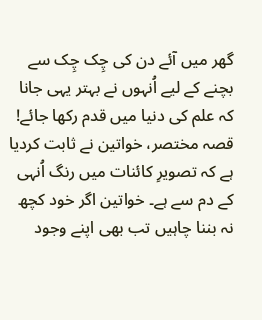گھر میں آئے دن کی چِک چِک سے بچنے کے لیے اُنہوں نے بہتر یہی جانا کہ علم کی دنیا میں قدم رکھا جائے!
قصہ مختصر، خواتین نے ثابت کردیا ہے کہ تصویرِ کائنات میں رنگ اُنہی کے دم سے ہے۔ خواتین اگر خود کچھ نہ بننا چاہیں تب بھی اپنے وجود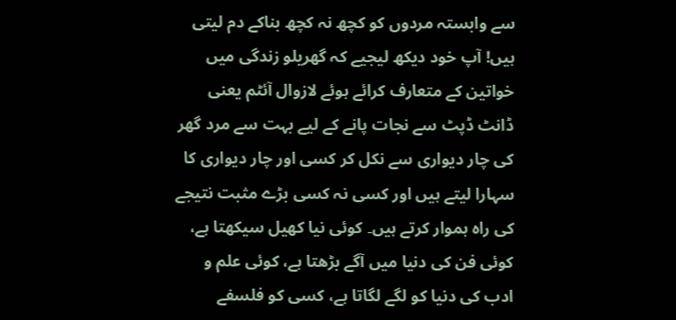سے وابستہ مردوں کو کچھ نہ کچھ بناکے دم لیتی ہیں! آپ خود دیکھ لیجیے کہ گھریلو زندگی میں خواتین کے متعارف کرائے ہوئے لازوال آئٹم یعنی ڈانٹ ڈپٹ سے نجات پانے کے لیے بہت سے مرد گھر کی چار دیواری سے نکل کر کسی اور چار دیواری کا سہارا لیتے ہیں اور کسی نہ کسی بڑے مثبت نتیجے کی راہ ہموار کرتے ہیں۔ کوئی نیا کھیل سیکھتا ہے، کوئی فن کی دنیا میں آگے بڑھتا ہے، کوئی علم و ادب کی دنیا کو لگے لگاتا ہے، کسی کو فلسفے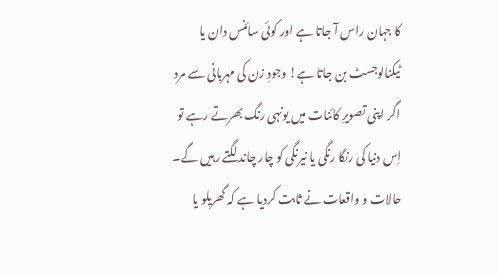کا جہان راس آ جاتا ہے اور کوئی سائنس دان یا ٹیکنالوجسٹ بن جاتا ہے! وجودِ زن کی مہربانی سے مرد اگر اپنی تصویرِ کائنات میں یونہی رنگ بھرتے رہے تو اِس دنیا کی رنگا رنگی یا نیرنگی کو چار چاند لگتے رہیں گے۔ حالات و واقعات نے ثابت کردیا ہے کہ گھریلو یا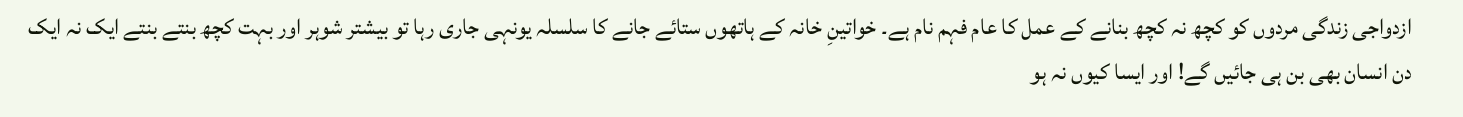ازدواجی زندگی مردوں کو کچھ نہ کچھ بنانے کے عمل کا عام فہم نام ہے۔ خواتینِ خانہ کے ہاتھوں ستائے جانے کا سلسلہ یونہی جاری رہا تو بیشتر شوہر اور بہت کچھ بنتے بنتے ایک نہ ایک دن انسان بھی بن ہی جائیں گے! اور ایسا کیوں نہ ہو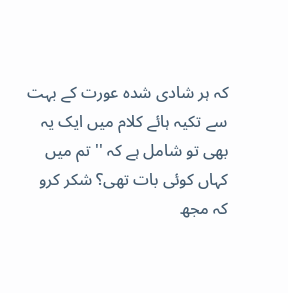کہ ہر شادی شدہ عورت کے بہت سے تکیہ ہائے کلام میں ایک یہ بھی تو شامل ہے کہ ''تم میں کہاں کوئی بات تھی؟ شکر کرو کہ مجھ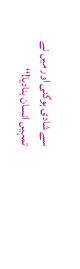سے شادی ہوگئی اور میں نے تمہیں انسان بنادیا!‘‘